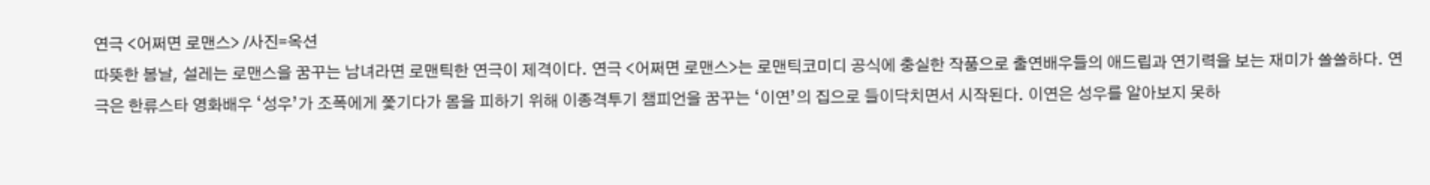연극 <어쩌면 로맨스> /사진=옥션
따뜻한 봄날, 설레는 로맨스을 꿈꾸는 남녀라면 로맨틱한 연극이 제격이다. 연극 <어쩌면 로맨스>는 로맨틱코미디 공식에 충실한 작품으로 출연배우들의 애드립과 연기력을 보는 재미가 쏠쏠하다. 연극은 한류스타 영화배우 ‘성우’가 조폭에게 쫓기다가 몸을 피하기 위해 이종격투기 챔피언을 꿈꾸는 ‘이연’의 집으로 들이닥치면서 시작된다. 이연은 성우를 알아보지 못하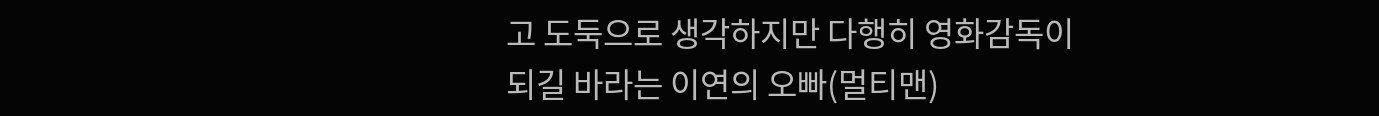고 도둑으로 생각하지만 다행히 영화감독이 되길 바라는 이연의 오빠(멀티맨)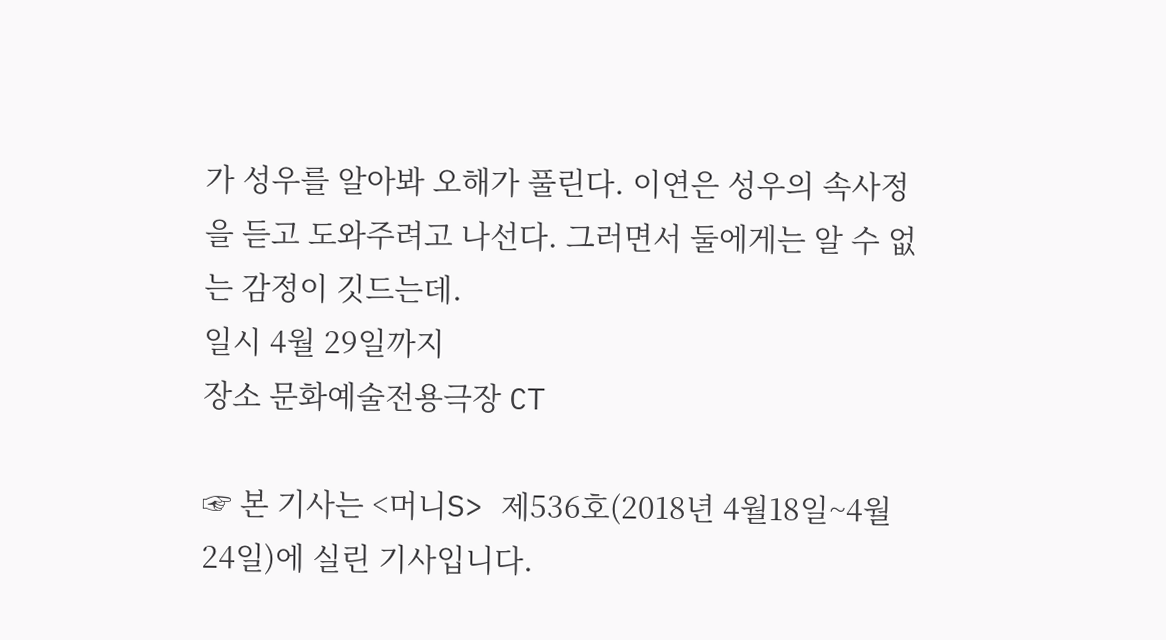가 성우를 알아봐 오해가 풀린다. 이연은 성우의 속사정을 듣고 도와주려고 나선다. 그러면서 둘에게는 알 수 없는 감정이 깃드는데.
일시 4월 29일까지
장소 문화예술전용극장 CT

☞ 본 기사는 <머니S> 제536호(2018년 4월18일~4월24일)에 실린 기사입니다.